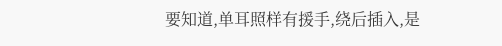要知道,单耳照样有援手,绕后插入,是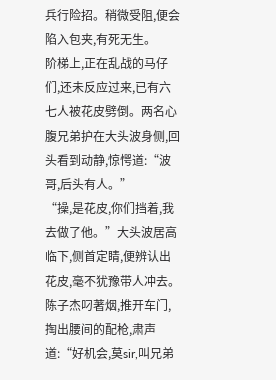兵行险招。稍微受阻,便会陷入包夹,有死无生。
阶梯上,正在乱战的马仔们,还未反应过来,已有六七人被花皮劈倒。两名心腹兄弟护在大头波身侧,回头看到动静,惊愕道:“波哥,后头有人。”
“操,是花皮,你们挡着,我去做了他。”大头波居高临下,侧首定睛,便辨认出花皮,毫不犹豫带人冲去。
陈子杰叼著烟,推开车门,掏出腰间的配枪,肃声道:“好机会,莫sir,叫兄弟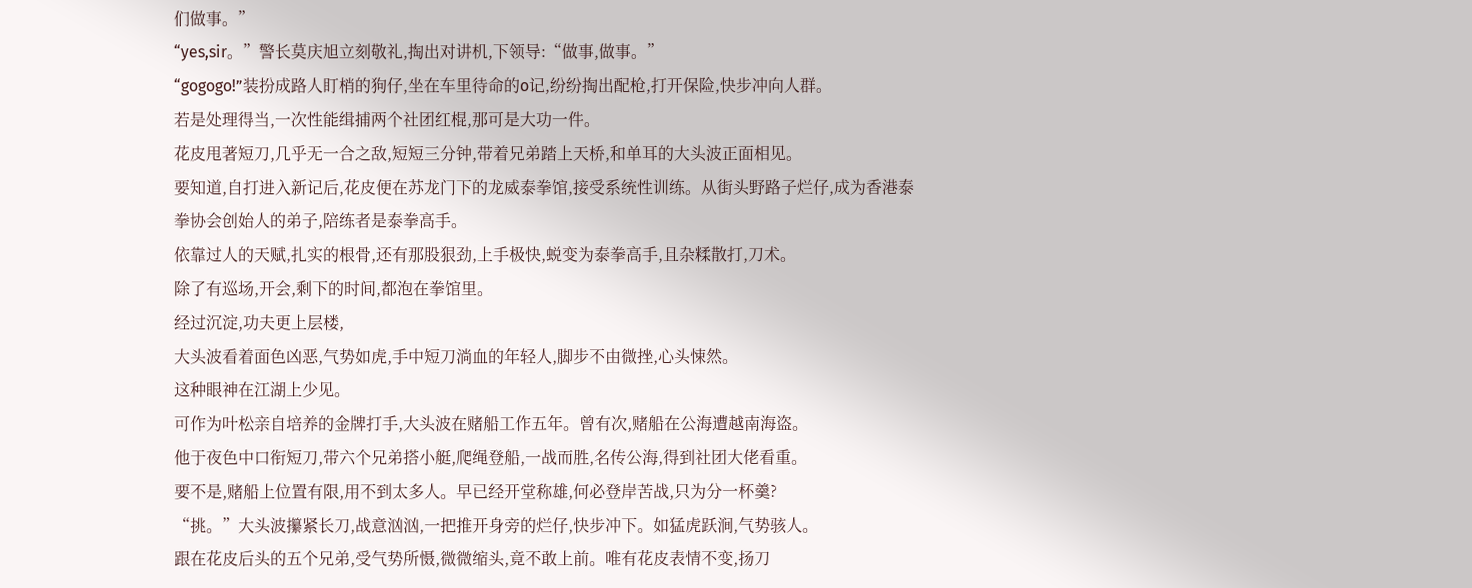们做事。”
“yes,sir。”警长莫庆旭立刻敬礼,掏出对讲机,下领导:“做事,做事。”
“gogogo!”装扮成路人盯梢的狗仔,坐在车里待命的o记,纷纷掏出配枪,打开保险,快步冲向人群。
若是处理得当,一次性能缉捕两个社团红棍,那可是大功一件。
花皮甩著短刀,几乎无一合之敌,短短三分钟,带着兄弟踏上天桥,和单耳的大头波正面相见。
要知道,自打进入新记后,花皮便在苏龙门下的龙威泰拳馆,接受系统性训练。从街头野路子烂仔,成为香港泰拳协会创始人的弟子,陪练者是泰拳高手。
依靠过人的天赋,扎实的根骨,还有那股狠劲,上手极快,蜕变为泰拳高手,且杂糅散打,刀术。
除了有巡场,开会,剩下的时间,都泡在拳馆里。
经过沉淀,功夫更上层楼,
大头波看着面色凶恶,气势如虎,手中短刀淌血的年轻人,脚步不由微挫,心头悚然。
这种眼神在江湖上少见。
可作为叶松亲自培养的金牌打手,大头波在赌船工作五年。曾有次,赌船在公海遭越南海盗。
他于夜色中口衔短刀,带六个兄弟搭小艇,爬绳登船,一战而胜,名传公海,得到社团大佬看重。
要不是,赌船上位置有限,用不到太多人。早已经开堂称雄,何必登岸苦战,只为分一杯羹?
“挑。”大头波攥紧长刀,战意汹汹,一把推开身旁的烂仔,快步冲下。如猛虎跃涧,气势骇人。
跟在花皮后头的五个兄弟,受气势所慑,微微缩头,竟不敢上前。唯有花皮表情不变,扬刀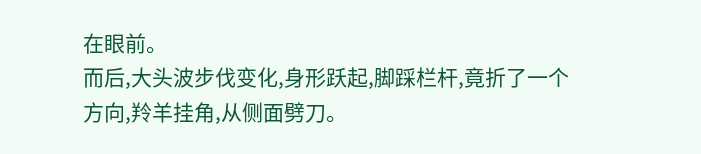在眼前。
而后,大头波步伐变化,身形跃起,脚踩栏杆,竟折了一个方向,羚羊挂角,从侧面劈刀。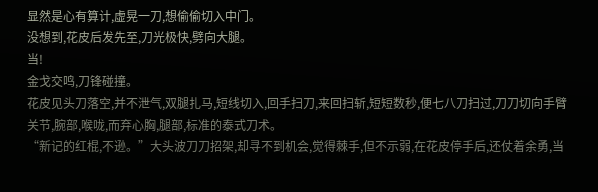显然是心有算计,虚晃一刀,想偷偷切入中门。
没想到,花皮后发先至,刀光极快,劈向大腿。
当!
金戈交鸣,刀锋碰撞。
花皮见头刀落空,并不泄气,双腿扎马,短线切入,回手扫刀,来回扫斩,短短数秒,便七八刀扫过,刀刀切向手臂关节,腕部,喉咙,而弃心胸,腿部,标准的泰式刀术。
“新记的红棍,不逊。”大头波刀刀招架,却寻不到机会,觉得棘手,但不示弱,在花皮停手后,还仗着余勇,当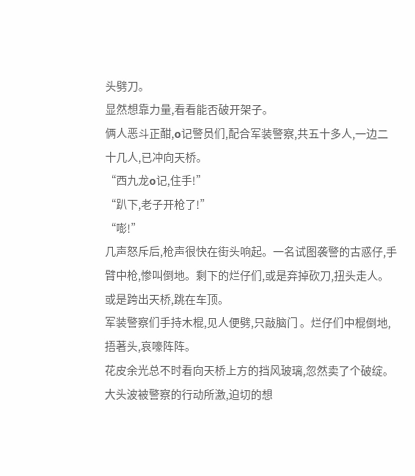头劈刀。
显然想靠力量,看看能否破开架子。
俩人恶斗正酣,o记警员们,配合军装警察,共五十多人,一边二十几人,已冲向天桥。
“西九龙o记,住手!”
“趴下,老子开枪了!”
“嘭!”
几声怒斥后,枪声很快在街头响起。一名试图袭警的古惑仔,手臂中枪,惨叫倒地。剩下的烂仔们,或是弃掉砍刀,扭头走人。或是跨出天桥,跳在车顶。
军装警察们手持木棍,见人便劈,只敲脑门 。烂仔们中棍倒地,捂著头,哀嚎阵阵。
花皮余光总不时看向天桥上方的挡风玻璃,忽然卖了个破绽。大头波被警察的行动所激,迫切的想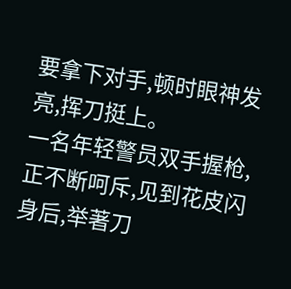要拿下对手,顿时眼神发亮,挥刀挺上。
一名年轻警员双手握枪,正不断呵斥,见到花皮闪身后,举著刀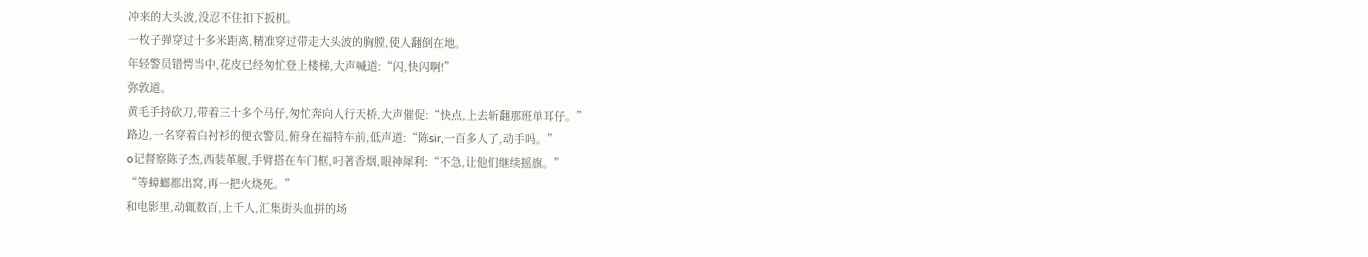冲来的大头波,没忍不住扣下扳机。
一枚子弹穿过十多米距离,精准穿过带走大头波的胸膛,使人翻倒在地。
年轻警员错愕当中,花皮已经匆忙登上楼梯,大声喊道:“闪,快闪啊!”
弥敦道。
黄毛手持砍刀,带着三十多个马仔,匆忙奔向人行天桥,大声催促:“快点,上去斩翻那班单耳仔。”
路边,一名穿着白衬衫的便衣警员,俯身在福特车前,低声道:“陈sir,一百多人了,动手吗。”
o记督察陈子杰,西装革履,手臂搭在车门框,叼著香烟,眼神犀利:“不急,让他们继续摇旗。”
“等蟑螂都出窝,再一把火烧死。”
和电影里,动辄数百,上千人,汇集街头血拼的场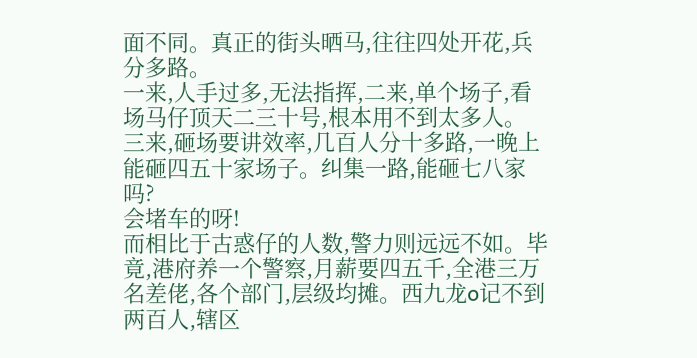面不同。真正的街头晒马,往往四处开花,兵分多路。
一来,人手过多,无法指挥,二来,单个场子,看场马仔顶天二三十号,根本用不到太多人。
三来,砸场要讲效率,几百人分十多路,一晚上能砸四五十家场子。纠集一路,能砸七八家吗?
会堵车的呀!
而相比于古惑仔的人数,警力则远远不如。毕竟,港府养一个警察,月薪要四五千,全港三万名差佬,各个部门,层级均摊。西九龙o记不到两百人,辖区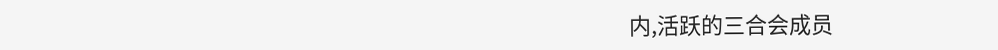内,活跃的三合会成员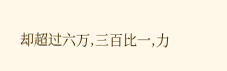却超过六万,三百比一,力